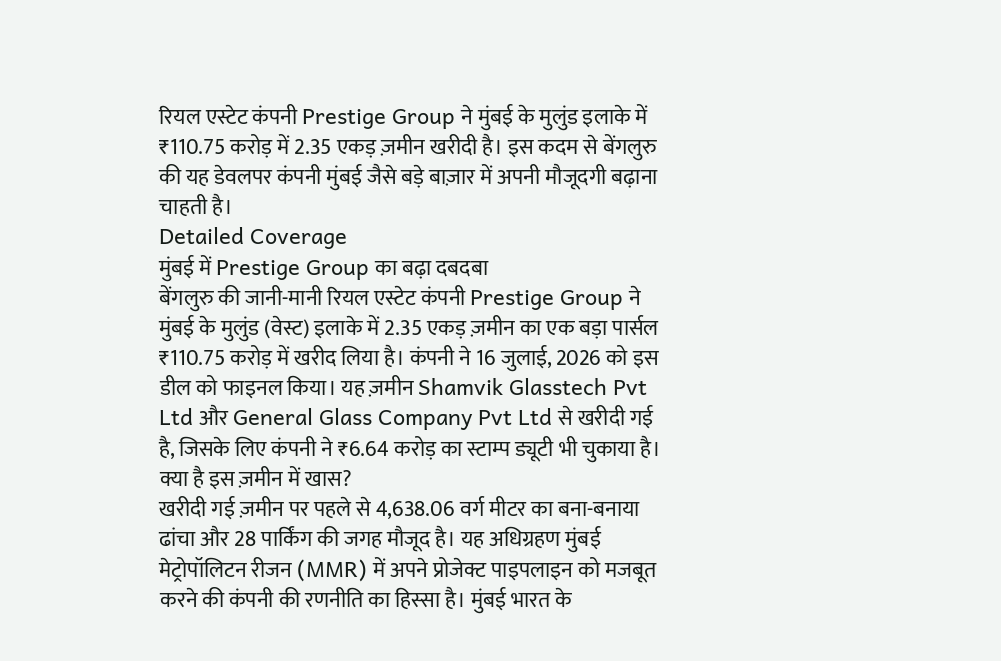रियल एस्टेट कंपनी Prestige Group ने मुंबई के मुलुंड इलाके में ₹110.75 करोड़ में 2.35 एकड़ ज़मीन खरीदी है। इस कदम से बेंगलुरु की यह डेवलपर कंपनी मुंबई जैसे बड़े बाज़ार में अपनी मौजूदगी बढ़ाना चाहती है।
Detailed Coverage
मुंबई में Prestige Group का बढ़ा दबदबा
बेंगलुरु की जानी-मानी रियल एस्टेट कंपनी Prestige Group ने मुंबई के मुलुंड (वेस्ट) इलाके में 2.35 एकड़ ज़मीन का एक बड़ा पार्सल ₹110.75 करोड़ में खरीद लिया है। कंपनी ने 16 जुलाई, 2026 को इस डील को फाइनल किया। यह ज़मीन Shamvik Glasstech Pvt Ltd और General Glass Company Pvt Ltd से खरीदी गई है, जिसके लिए कंपनी ने ₹6.64 करोड़ का स्टाम्प ड्यूटी भी चुकाया है।
क्या है इस ज़मीन में खास?
खरीदी गई ज़मीन पर पहले से 4,638.06 वर्ग मीटर का बना-बनाया ढांचा और 28 पार्किंग की जगह मौजूद है। यह अधिग्रहण मुंबई मेट्रोपॉलिटन रीजन (MMR) में अपने प्रोजेक्ट पाइपलाइन को मजबूत करने की कंपनी की रणनीति का हिस्सा है। मुंबई भारत के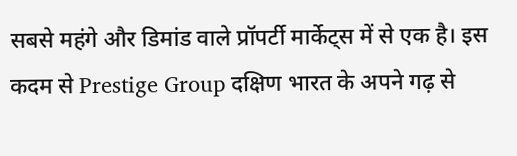सबसे महंगे और डिमांड वाले प्रॉपर्टी मार्केट्स में से एक है। इस कदम से Prestige Group दक्षिण भारत के अपने गढ़ से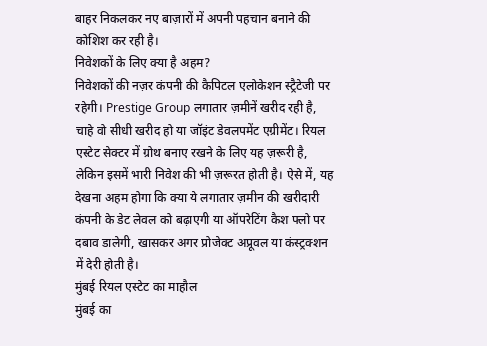बाहर निकलकर नए बाज़ारों में अपनी पहचान बनाने की कोशिश कर रही है।
निवेशकों के लिए क्या है अहम?
निवेशकों की नज़र कंपनी की कैपिटल एलोकेशन स्ट्रैटेजी पर रहेगी। Prestige Group लगातार ज़मीनें खरीद रही है, चाहे वो सीधी खरीद हो या जॉइंट डेवलपमेंट एग्रीमेंट। रियल एस्टेट सेक्टर में ग्रोथ बनाए रखने के लिए यह ज़रूरी है, लेकिन इसमें भारी निवेश की भी ज़रूरत होती है। ऐसे में, यह देखना अहम होगा कि क्या ये लगातार ज़मीन की खरीदारी कंपनी के डेट लेवल को बढ़ाएगी या ऑपरेटिंग कैश फ्लो पर दबाव डालेगी, खासकर अगर प्रोजेक्ट अप्रूवल या कंस्ट्रक्शन में देरी होती है।
मुंबई रियल एस्टेट का माहौल
मुंबई का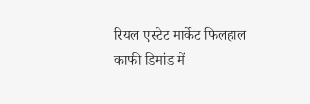रियल एस्टेट मार्केट फिलहाल काफी डिमांड में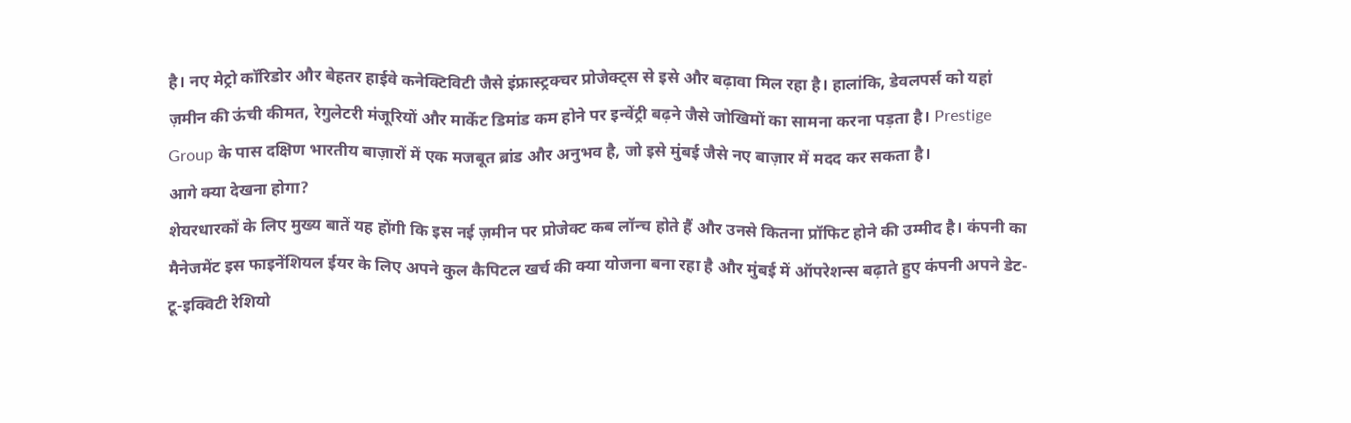है। नए मेट्रो कॉरिडोर और बेहतर हाईवे कनेक्टिविटी जैसे इंफ्रास्ट्रक्चर प्रोजेक्ट्स से इसे और बढ़ावा मिल रहा है। हालांकि, डेवलपर्स को यहां ज़मीन की ऊंची कीमत, रेगुलेटरी मंजूरियों और मार्केट डिमांड कम होने पर इन्वेंट्री बढ़ने जैसे जोखिमों का सामना करना पड़ता है। Prestige Group के पास दक्षिण भारतीय बाज़ारों में एक मजबूत ब्रांड और अनुभव है, जो इसे मुंबई जैसे नए बाज़ार में मदद कर सकता है।
आगे क्या देखना होगा?
शेयरधारकों के लिए मुख्य बातें यह होंगी कि इस नई ज़मीन पर प्रोजेक्ट कब लॉन्च होते हैं और उनसे कितना प्रॉफिट होने की उम्मीद है। कंपनी का मैनेजमेंट इस फाइनेंशियल ईयर के लिए अपने कुल कैपिटल खर्च की क्या योजना बना रहा है और मुंबई में ऑपरेशन्स बढ़ाते हुए कंपनी अपने डेट-टू-इक्विटी रेशियो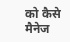को कैसे मैनेज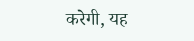करेगी, यह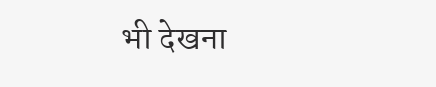भी देखना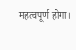महत्वपूर्ण होगा।